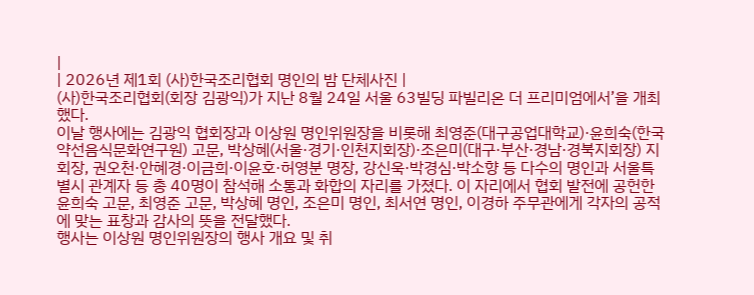|
| 2026년 제1회 (사)한국조리협회 명인의 밤 단체사진 |
(사)한국조리협회(회장 김광익)가 지난 8월 24일 서울 63빌딩 파빌리온 더 프리미엄에서’을 개최했다.
이날 행사에는 김광익 협회장과 이상원 명인위원장을 비롯해 최영준(대구공업대학교)·윤희숙(한국약선음식문화연구원) 고문, 박상혜(서울·경기·인천지회장)·조은미(대구·부산·경남·경북지회장) 지회장, 권오천·안혜경·이금희·이윤호·허영분 명장, 강신욱·박경심·박소향 등 다수의 명인과 서울특별시 관계자 등 총 40명이 참석해 소통과 화합의 자리를 가졌다. 이 자리에서 협회 발전에 공헌한 윤희숙 고문, 최영준 고문, 박상혜 명인, 조은미 명인, 최서연 명인, 이경하 주무관에게 각자의 공적에 맞는 표창과 감사의 뜻을 전달했다.
행사는 이상원 명인위원장의 행사 개요 및 취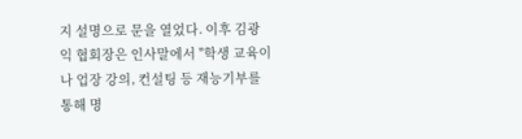지 설명으로 문을 열었다. 이후 김광익 협회장은 인사말에서 "학생 교육이나 업장 강의, 컨설팅 등 재능기부를 통해 명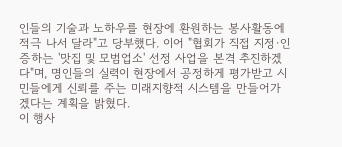인들의 기술과 노하우를 현장에 환원하는 봉사활동에 적극 나서 달라"고 당부했다. 이어 "협회가 직접 지정·인증하는 '맛집 및 모범업소' 선정 사업을 본격 추진하겠다"며, 명인들의 실력이 현장에서 공정하게 평가받고 시민들에게 신뢰를 주는 미래지향적 시스템을 만들어가겠다는 계획을 밝혔다.
이 행사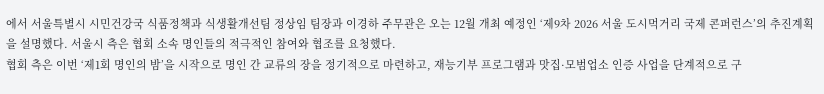에서 서울특별시 시민건강국 식품정책과 식생활개선팀 정상임 팀장과 이경하 주무관은 오는 12월 개최 예정인 ‘제9차 2026 서울 도시먹거리 국제 콘퍼런스’의 추진계획을 설명했다. 서울시 측은 협회 소속 명인들의 적극적인 참여와 협조를 요청했다.
협회 측은 이번 ‘제1회 명인의 밤’을 시작으로 명인 간 교류의 장을 정기적으로 마련하고, 재능기부 프로그램과 맛집·모범업소 인증 사업을 단계적으로 구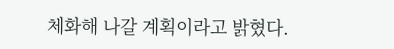체화해 나갈 계획이라고 밝혔다.